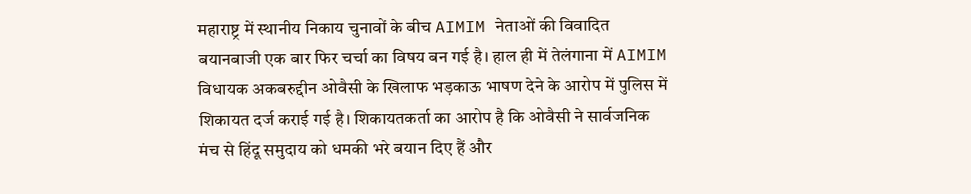महाराष्ट्र में स्थानीय निकाय चुनावों के बीच AIMIM नेताओं की विवादित बयानबाजी एक बार फिर चर्चा का विषय बन गई है। हाल ही में तेलंगाना में AIMIM विधायक अकबरुद्दीन ओवैसी के खिलाफ भड़काऊ भाषण देने के आरोप में पुलिस में शिकायत दर्ज कराई गई है। शिकायतकर्ता का आरोप है कि ओवैसी ने सार्वजनिक मंच से हिंदू समुदाय को धमकी भरे बयान दिए हैं और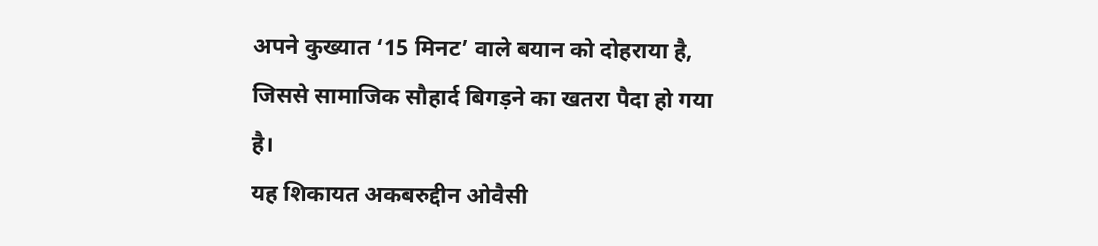अपने कुख्यात ‘15 मिनट’ वाले बयान को दोहराया है, जिससे सामाजिक सौहार्द बिगड़ने का खतरा पैदा हो गया है।
यह शिकायत अकबरुद्दीन ओवैसी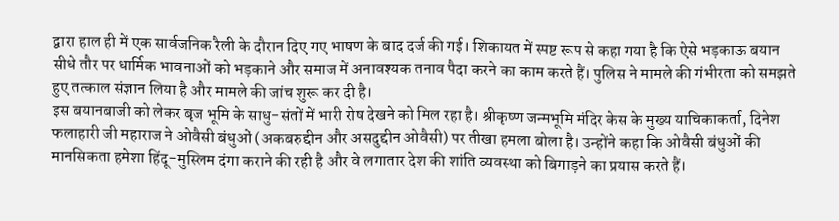द्वारा हाल ही में एक सार्वजनिक रैली के दौरान दिए गए भाषण के बाद दर्ज की गई। शिकायत में स्पष्ट रूप से कहा गया है कि ऐसे भड़काऊ बयान सीधे तौर पर धार्मिक भावनाओं को भड़काने और समाज में अनावश्यक तनाव पैदा करने का काम करते हैं। पुलिस ने मामले की गंभीरता को समझते हुए तत्काल संज्ञान लिया है और मामले की जांच शुरू कर दी है।
इस बयानबाजी को लेकर बृज भूमि के साधु-संतों में भारी रोष देखने को मिल रहा है। श्रीकृष्ण जन्मभूमि मंदिर केस के मुख्य याचिकाकर्ता, दिनेश फलाहारी जी महाराज ने ओवैसी बंधुओं (अकबरुद्दीन और असदुद्दीन ओवैसी) पर तीखा हमला बोला है। उन्होंने कहा कि ओवैसी बंधुओं की मानसिकता हमेशा हिंदू-मुस्लिम दंगा कराने की रही है और वे लगातार देश की शांति व्यवस्था को बिगाड़ने का प्रयास करते हैं।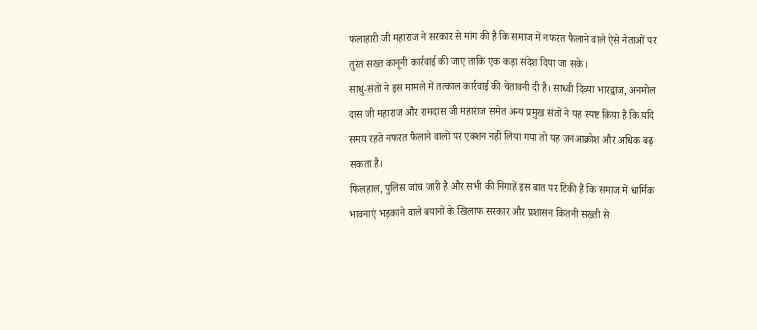फलाहारी जी महाराज ने सरकार से मांग की है कि समाज में नफरत फैलाने वाले ऐसे नेताओं पर तुरंत सख्त कानूनी कार्रवाई की जाए ताकि एक कड़ा संदेश दिया जा सके।
साधु-संतों ने इस मामले में तत्काल कार्रवाई की चेतावनी दी है। साध्वी दिव्या भारद्वाज, अनमोल दास जी महाराज और रामदास जी महाराज समेत अन्य प्रमुख संतों ने यह स्पष्ट किया है कि यदि समय रहते नफरत फैलाने वालों पर एक्शन नहीं लिया गया तो यह जनआक्रोश और अधिक बढ़ सकता है।
फिलहाल, पुलिस जांच जारी है और सभी की निगाहें इस बात पर टिकी हैं कि समाज में धार्मिक भावनाएं भड़काने वाले बयानों के खिलाफ सरकार और प्रशासन कितनी सख्ती से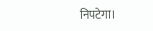निपटेगा।